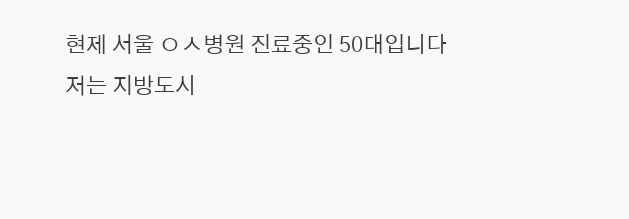현제 서울 ㅇㅅ병원 진료중인 50대입니다
저는 지방도시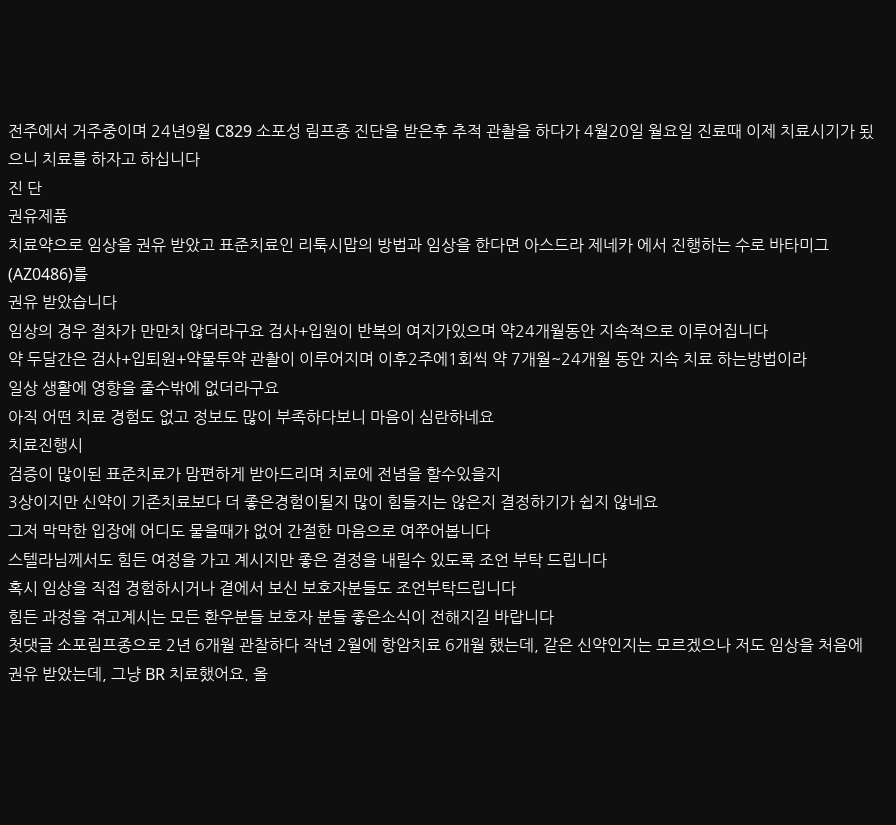전주에서 거주중이며 24년9월 C829 소포성 림프종 진단을 받은후 추적 관촬을 하다가 4월20일 월요일 진료때 이제 치료시기가 됬으니 치료를 하자고 하십니다
진 단
권유제품
치료약으로 임상을 권유 받았고 표준치료인 리툭시맙의 방법과 임상을 한다면 아스드라 제네카 에서 진행하는 수로 바타미그(AZ0486)를
권유 받았습니다
임상의 경우 절차가 만만치 않더라구요 검사+입원이 반복의 여지가있으며 약24개월동안 지속적으로 이루어집니다
약 두달간은 검사+입퇴원+약물투약 관촬이 이루어지며 이후2주에1회씩 약 7개월~24개월 동안 지속 치료 하는방법이라
일상 생활에 영향을 줄수밖에 없더라구요
아직 어떤 치료 경험도 없고 정보도 많이 부족하다보니 마음이 심란하네요
치료진행시
검증이 많이된 표준치료가 맘편하게 받아드리며 치료에 전념을 할수있을지
3상이지만 신약이 기존치료보다 더 좋은경험이될지 많이 힘들지는 않은지 결정하기가 쉽지 않네요
그저 막막한 입장에 어디도 물을때가 없어 간절한 마음으로 여쭈어봅니다
스텔라님께서도 힘든 여정을 가고 계시지만 좋은 결정을 내릴수 있도록 조언 부탁 드립니다
혹시 임상을 직접 경험하시거나 곁에서 보신 보호자분들도 조언부탁드립니다
힘든 과정을 겪고계시는 모든 환우분들 보호자 분들 좋은소식이 전해지길 바랍니다
첫댓글 소포림프종으로 2년 6개월 관찰하다 작년 2월에 항암치료 6개월 했는데, 같은 신약인지는 모르겠으나 저도 임상을 처음에 권유 받았는데, 그냥 BR 치료했어요. 올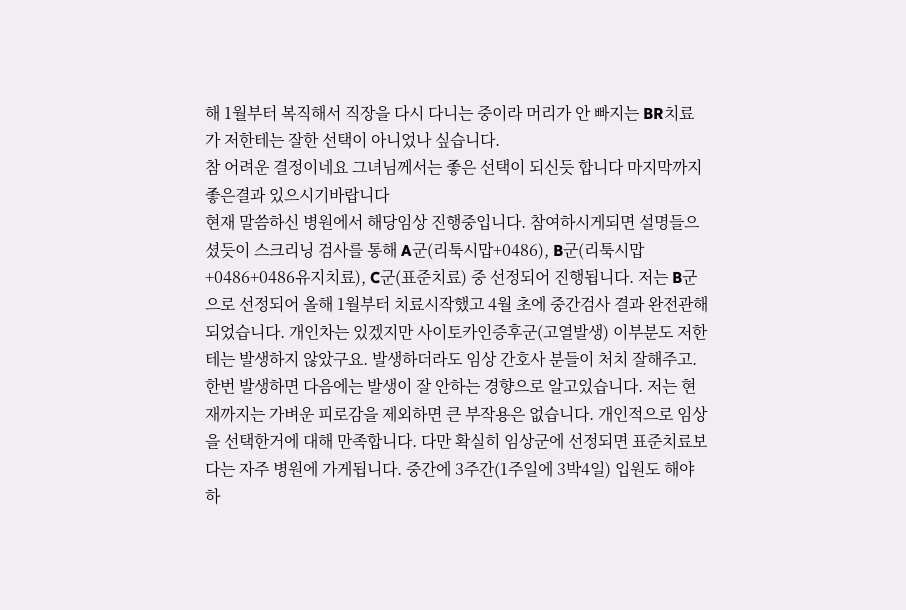해 1월부터 복직해서 직장을 다시 다니는 중이라 머리가 안 빠지는 BR치료가 저한테는 잘한 선택이 아니었나 싶습니다.
참 어려운 결정이네요 그녀님께서는 좋은 선택이 되신듯 합니다 마지막까지 좋은결과 있으시기바랍니다
현재 말씀하신 병원에서 해당임상 진행중입니다. 참여하시게되면 설명들으셨듯이 스크리닝 검사를 통해 A군(리툭시맙+0486), B군(리툭시맙+0486+0486유지치료), C군(표준치료) 중 선정되어 진행됩니다. 저는 B군으로 선정되어 올해 1월부터 치료시작했고 4월 초에 중간검사 결과 완전관해 되었습니다. 개인차는 있겠지만 사이토카인증후군(고열발생) 이부분도 저한테는 발생하지 않았구요. 발생하더라도 임상 간호사 분들이 처치 잘해주고. 한번 발생하면 다음에는 발생이 잘 안하는 경향으로 알고있습니다. 저는 현재까지는 가벼운 피로감을 제외하면 큰 부작용은 없습니다. 개인적으로 임상을 선택한거에 대해 만족합니다. 다만 확실히 임상군에 선정되면 표준치료보다는 자주 병원에 가게됩니다. 중간에 3주간(1주일에 3박4일) 입원도 해야하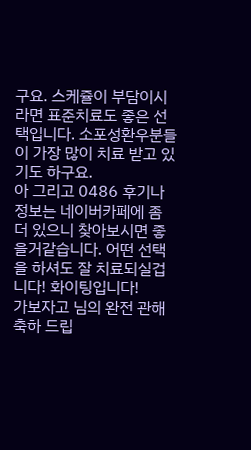구요. 스케쥴이 부담이시라면 표준치료도 좋은 선택입니다. 소포성환우분들이 가장 많이 치료 받고 있기도 하구요.
아 그리고 0486 후기나 정보는 네이버카페에 좀 더 있으니 찾아보시면 좋을거같습니다. 어떤 선택을 하셔도 잘 치료되실겁니다! 화이팅입니다!
가보자고 님의 완전 관해 축하 드립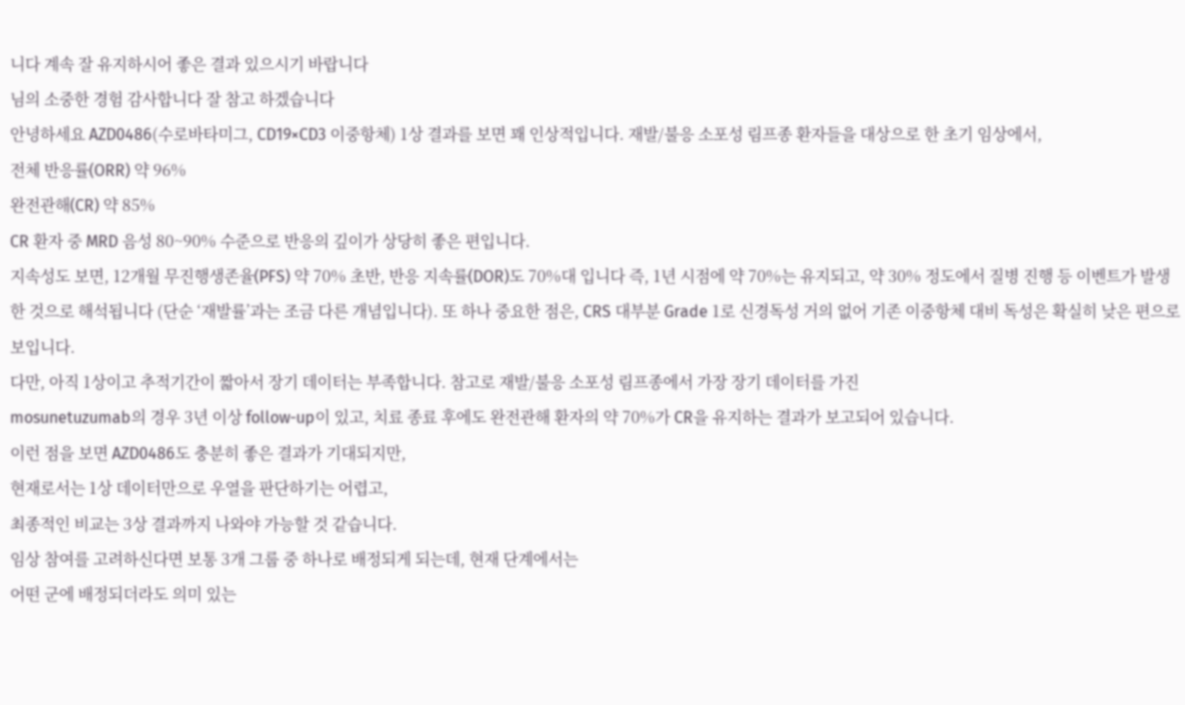니다 계속 잘 유지하시어 좋은 결과 있으시기 바랍니다
님의 소중한 경험 감사합니다 잘 참고 하겠습니다
안녕하세요 AZD0486(수로바타미그, CD19×CD3 이중항체) 1상 결과를 보면 꽤 인상적입니다. 재발/불응 소포성 림프종 환자들을 대상으로 한 초기 임상에서,
전체 반응률(ORR) 약 96%
완전관해(CR) 약 85%
CR 환자 중 MRD 음성 80~90% 수준으로 반응의 깊이가 상당히 좋은 편입니다.
지속성도 보면, 12개월 무진행생존율(PFS) 약 70% 초반, 반응 지속률(DOR)도 70%대 입니다 즉, 1년 시점에 약 70%는 유지되고, 약 30% 정도에서 질병 진행 등 이벤트가 발생한 것으로 해석됩니다 (단순 ‘재발률’과는 조금 다른 개념입니다). 또 하나 중요한 점은, CRS 대부분 Grade 1로 신경독성 거의 없어 기존 이중항체 대비 독성은 확실히 낮은 편으로 보입니다.
다만, 아직 1상이고 추적기간이 짧아서 장기 데이터는 부족합니다. 참고로 재발/불응 소포성 림프종에서 가장 장기 데이터를 가진
mosunetuzumab의 경우 3년 이상 follow-up이 있고, 치료 종료 후에도 완전관해 환자의 약 70%가 CR을 유지하는 결과가 보고되어 있습니다.
이런 점을 보면 AZD0486도 충분히 좋은 결과가 기대되지만,
현재로서는 1상 데이터만으로 우열을 판단하기는 어렵고,
최종적인 비교는 3상 결과까지 나와야 가능할 것 같습니다.
임상 참여를 고려하신다면 보통 3개 그룹 중 하나로 배정되게 되는데, 현재 단계에서는
어떤 군에 배정되더라도 의미 있는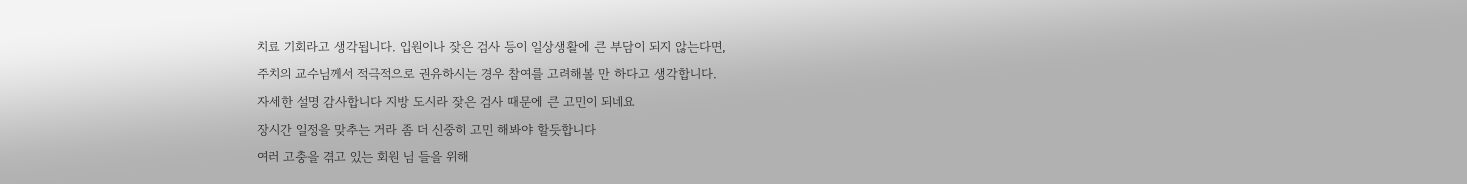치료 기회라고 생각됩니다. 입원이나 잦은 검사 등이 일상생활에 큰 부담이 되지 않는다면,
주치의 교수님께서 적극적으로 권유하시는 경우 참여를 고려해볼 만 하다고 생각합니다.
자세한 설명 감사합니다 지방 도시라 잦은 검사 때문에 큰 고민이 되네요
장시간 일정을 맞추는 거라 좀 더 신중히 고민 해봐야 할듯합니다
여러 고충을 겪고 있는 회원 님 들을 위해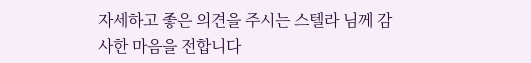자세하고 좋은 의견을 주시는 스텔라 님께 감사한 마음을 전합니다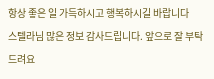항상 좋은 일 가득하시고 행복하시길 바랍니다
스텔라님 많은 정보 감사드립니다. 앞으로 잘 부탁드려요